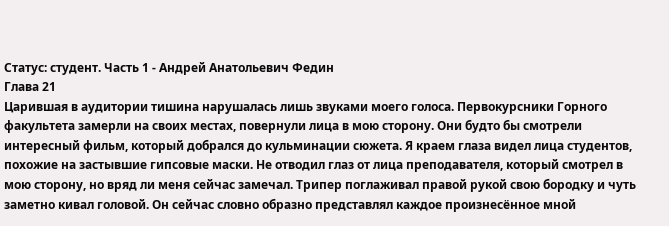Статус: студент. Часть 1 - Андрей Анатольевич Федин
Глава 21
Царившая в аудитории тишина нарушалась лишь звуками моего голоса. Первокурсники Горного факультета замерли на своих местах, повернули лица в мою сторону. Они будто бы смотрели интересный фильм, который добрался до кульминации сюжета. Я краем глаза видел лица студентов, похожие на застывшие гипсовые маски. Не отводил глаз от лица преподавателя, который смотрел в мою сторону, но вряд ли меня сейчас замечал. Трипер поглаживал правой рукой свою бородку и чуть заметно кивал головой. Он сейчас словно образно представлял каждое произнесённое мной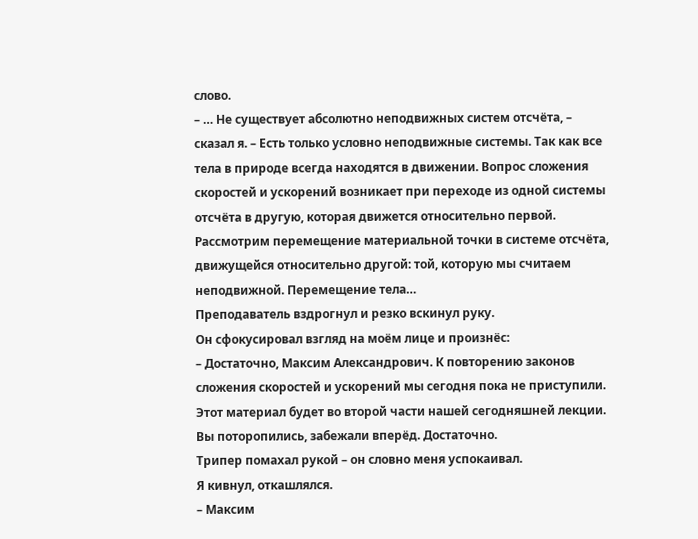слово.
– … Не существует абсолютно неподвижных систем отсчёта, – сказал я. – Есть только условно неподвижные системы. Так как все тела в природе всегда находятся в движении. Вопрос сложения скоростей и ускорений возникает при переходе из одной системы отсчёта в другую, которая движется относительно первой. Рассмотрим перемещение материальной точки в системе отсчёта, движущейся относительно другой: той, которую мы считаем неподвижной. Перемещение тела…
Преподаватель вздрогнул и резко вскинул руку.
Он сфокусировал взгляд на моём лице и произнёс:
– Достаточно, Максим Александрович. К повторению законов сложения скоростей и ускорений мы сегодня пока не приступили. Этот материал будет во второй части нашей сегодняшней лекции. Вы поторопились, забежали вперёд. Достаточно.
Трипер помахал рукой – он словно меня успокаивал.
Я кивнул, откашлялся.
– Максим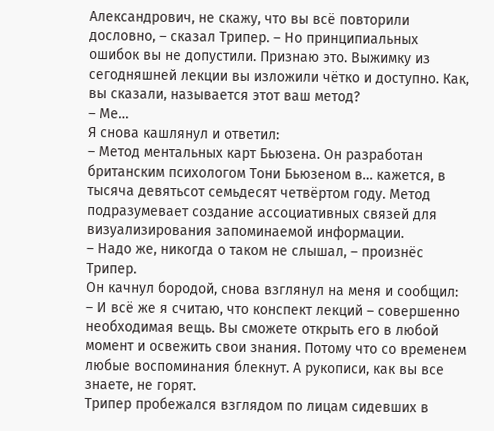Александрович, не скажу, что вы всё повторили дословно, – сказал Трипер. – Но принципиальных ошибок вы не допустили. Признаю это. Выжимку из сегодняшней лекции вы изложили чётко и доступно. Как, вы сказали, называется этот ваш метод?
– Ме…
Я снова кашлянул и ответил:
– Метод ментальных карт Бьюзена. Он разработан британским психологом Тони Бьюзеном в… кажется, в тысяча девятьсот семьдесят четвёртом году. Метод подразумевает создание ассоциативных связей для визуализирования запоминаемой информации.
– Надо же, никогда о таком не слышал, – произнёс Трипер.
Он качнул бородой, снова взглянул на меня и сообщил:
– И всё же я считаю, что конспект лекций – совершенно необходимая вещь. Вы сможете открыть его в любой момент и освежить свои знания. Потому что со временем любые воспоминания блекнут. А рукописи, как вы все знаете, не горят.
Трипер пробежался взглядом по лицам сидевших в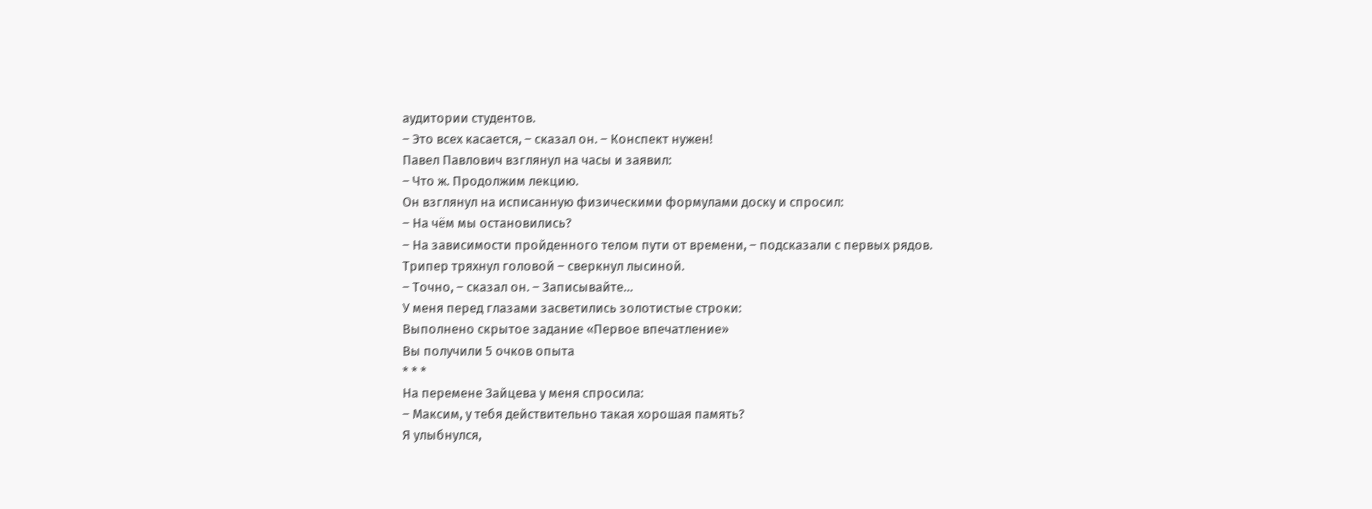аудитории студентов.
– Это всех касается, – сказал он. – Конспект нужен!
Павел Павлович взглянул на часы и заявил:
– Что ж. Продолжим лекцию.
Он взглянул на исписанную физическими формулами доску и спросил:
– На чём мы остановились?
– На зависимости пройденного телом пути от времени, – подсказали с первых рядов.
Трипер тряхнул головой – сверкнул лысиной.
– Точно, – сказал он. – Записывайте…
У меня перед глазами засветились золотистые строки:
Выполнено скрытое задание «Первое впечатление»
Вы получили 5 очков опыта
* * *
На перемене Зайцева у меня спросила:
– Максим, у тебя действительно такая хорошая память?
Я улыбнулся,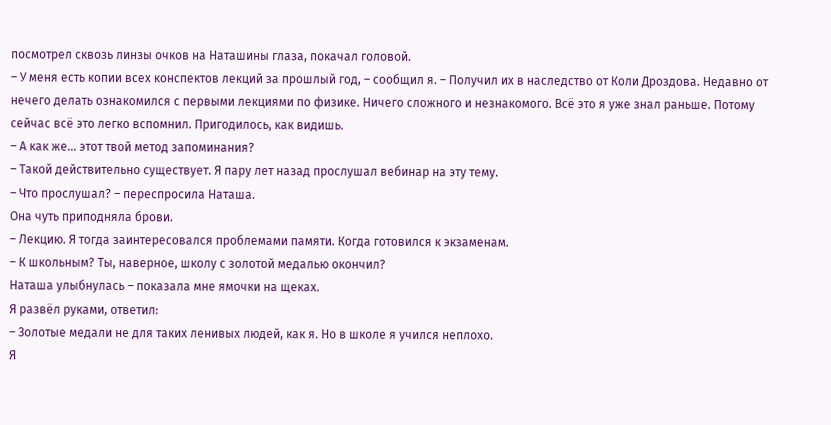посмотрел сквозь линзы очков на Наташины глаза, покачал головой.
– У меня есть копии всех конспектов лекций за прошлый год, – сообщил я. – Получил их в наследство от Коли Дроздова. Недавно от нечего делать ознакомился с первыми лекциями по физике. Ничего сложного и незнакомого. Всё это я уже знал раньше. Потому сейчас всё это легко вспомнил. Пригодилось, как видишь.
– А как же… этот твой метод запоминания?
– Такой действительно существует. Я пару лет назад прослушал вебинар на эту тему.
– Что прослушал? – переспросила Наташа.
Она чуть приподняла брови.
– Лекцию. Я тогда заинтересовался проблемами памяти. Когда готовился к экзаменам.
– К школьным? Ты, наверное, школу с золотой медалью окончил?
Наташа улыбнулась – показала мне ямочки на щеках.
Я развёл руками, ответил:
– Золотые медали не для таких ленивых людей, как я. Но в школе я учился неплохо.
Я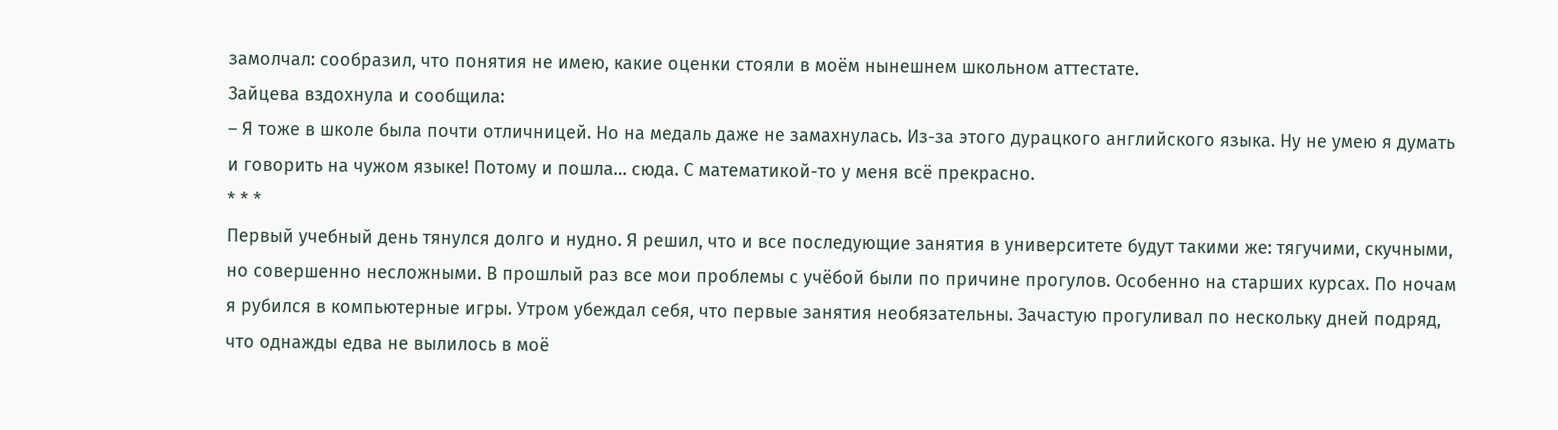замолчал: сообразил, что понятия не имею, какие оценки стояли в моём нынешнем школьном аттестате.
Зайцева вздохнула и сообщила:
– Я тоже в школе была почти отличницей. Но на медаль даже не замахнулась. Из-за этого дурацкого английского языка. Ну не умею я думать и говорить на чужом языке! Потому и пошла… сюда. С математикой-то у меня всё прекрасно.
* * *
Первый учебный день тянулся долго и нудно. Я решил, что и все последующие занятия в университете будут такими же: тягучими, скучными, но совершенно несложными. В прошлый раз все мои проблемы с учёбой были по причине прогулов. Особенно на старших курсах. По ночам я рубился в компьютерные игры. Утром убеждал себя, что первые занятия необязательны. Зачастую прогуливал по нескольку дней подряд, что однажды едва не вылилось в моё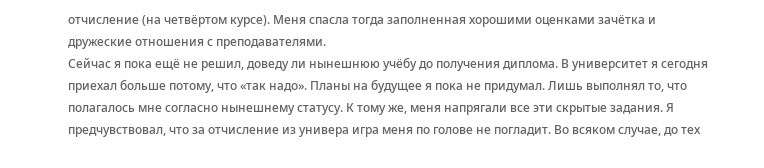отчисление (на четвёртом курсе). Меня спасла тогда заполненная хорошими оценками зачётка и дружеские отношения с преподавателями.
Сейчас я пока ещё не решил, доведу ли нынешнюю учёбу до получения диплома. В университет я сегодня приехал больше потому, что «так надо». Планы на будущее я пока не придумал. Лишь выполнял то, что полагалось мне согласно нынешнему статусу. К тому же, меня напрягали все эти скрытые задания. Я предчувствовал, что за отчисление из универа игра меня по голове не погладит. Во всяком случае, до тех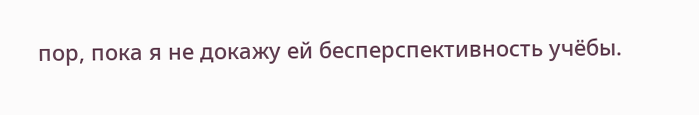пор, пока я не докажу ей бесперспективность учёбы.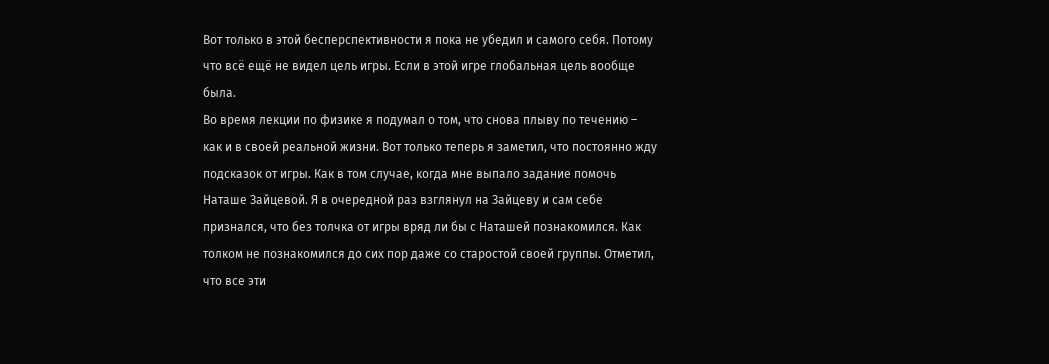Вот только в этой бесперспективности я пока не убедил и самого себя. Потому что всё ещё не видел цель игры. Если в этой игре глобальная цель вообще была.
Во время лекции по физике я подумал о том, что снова плыву по течению – как и в своей реальной жизни. Вот только теперь я заметил, что постоянно жду подсказок от игры. Как в том случае, когда мне выпало задание помочь Наташе Зайцевой. Я в очередной раз взглянул на Зайцеву и сам себе признался, что без толчка от игры вряд ли бы с Наташей познакомился. Как толком не познакомился до сих пор даже со старостой своей группы. Отметил, что все эти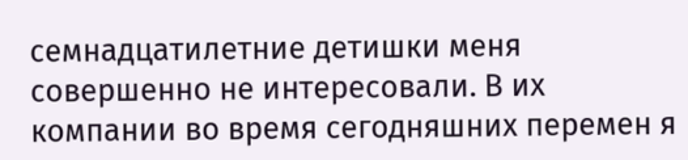семнадцатилетние детишки меня совершенно не интересовали. В их компании во время сегодняшних перемен я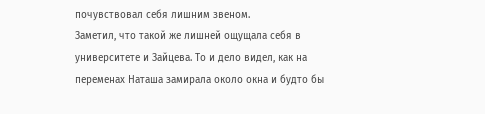почувствовал себя лишним звеном.
Заметил, что такой же лишней ощущала себя в университете и Зайцева. То и дело видел, как на переменах Наташа замирала около окна и будто бы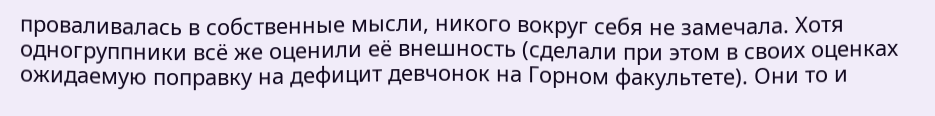проваливалась в собственные мысли, никого вокруг себя не замечала. Хотя одногруппники всё же оценили её внешность (сделали при этом в своих оценках ожидаемую поправку на дефицит девчонок на Горном факультете). Они то и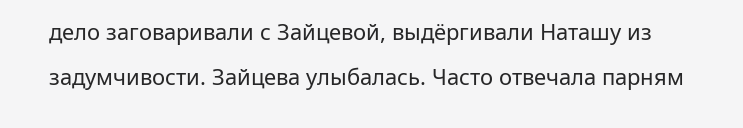дело заговаривали с Зайцевой, выдёргивали Наташу из задумчивости. Зайцева улыбалась. Часто отвечала парням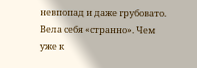невпопад и даже грубовато. Вела себя «странно». Чем уже к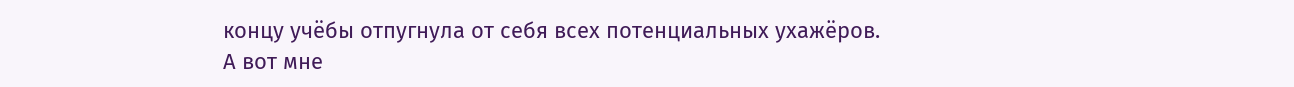концу учёбы отпугнула от себя всех потенциальных ухажёров.
А вот мне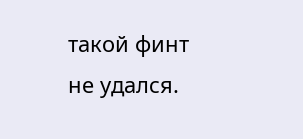такой финт не удался.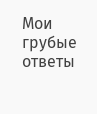Мои грубые ответы